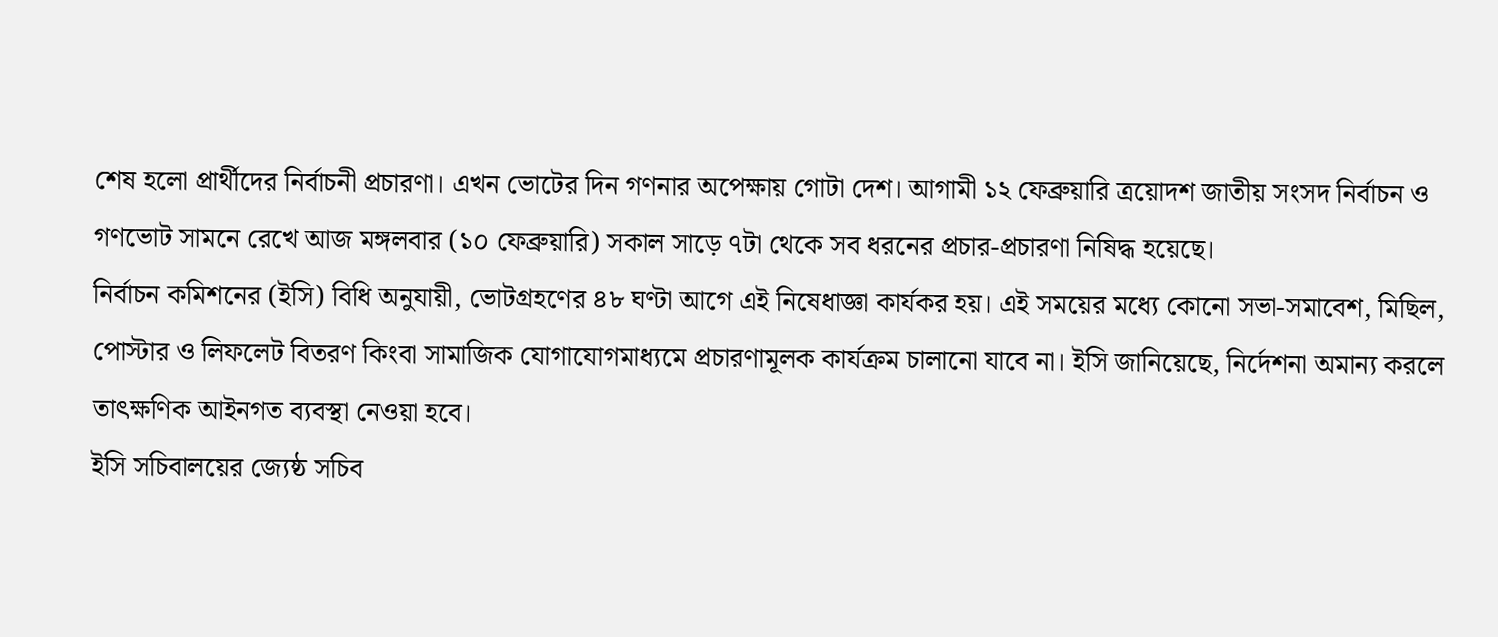শেষ হলো প্রার্থীদের নির্বাচনী প্রচারণা। এখন ভোটের দিন গণনার অপেক্ষায় গোটা দেশ। আগামী ১২ ফেব্রুয়ারি ত্রয়োদশ জাতীয় সংসদ নির্বাচন ও গণভোট সামনে রেখে আজ মঙ্গলবার (১০ ফেব্রুয়ারি) সকাল সাড়ে ৭টা থেকে সব ধরনের প্রচার-প্রচারণা নিষিদ্ধ হয়েছে।
নির্বাচন কমিশনের (ইসি) বিধি অনুযায়ী, ভোটগ্রহণের ৪৮ ঘণ্টা আগে এই নিষেধাজ্ঞা কার্যকর হয়। এই সময়ের মধ্যে কোনো সভা-সমাবেশ, মিছিল, পোস্টার ও লিফলেট বিতরণ কিংবা সামাজিক যোগাযোগমাধ্যমে প্রচারণামূলক কার্যক্রম চালানো যাবে না। ইসি জানিয়েছে, নির্দেশনা অমান্য করলে তাৎক্ষণিক আইনগত ব্যবস্থা নেওয়া হবে।
ইসি সচিবালয়ের জ্যেষ্ঠ সচিব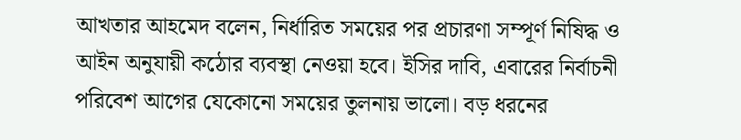আখতার আহমেদ বলেন, নির্ধারিত সময়ের পর প্রচারণা সম্পূর্ণ নিষিদ্ধ ও আইন অনুযায়ী কঠোর ব্যবস্থা নেওয়া হবে। ইসির দাবি, এবারের নির্বাচনী পরিবেশ আগের যেকোনো সময়ের তুলনায় ভালো। বড় ধরনের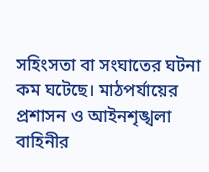সহিংসতা বা সংঘাতের ঘটনা কম ঘটেছে। মাঠপর্যায়ের প্রশাসন ও আইনশৃঙ্খলা বাহিনীর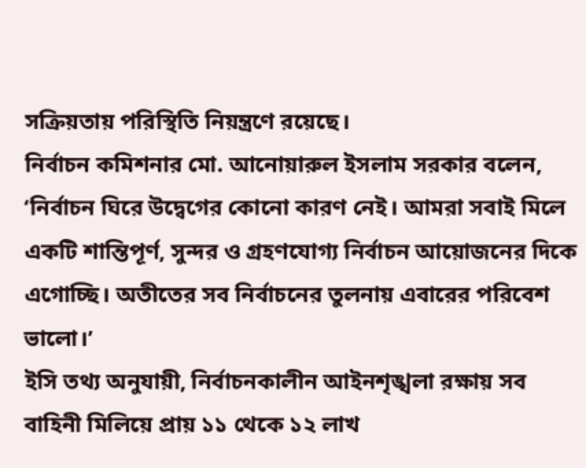সক্রিয়তায় পরিস্থিতি নিয়ন্ত্রণে রয়েছে।
নির্বাচন কমিশনার মো. আনোয়ারুল ইসলাম সরকার বলেন, ‘নির্বাচন ঘিরে উদ্বেগের কোনো কারণ নেই। আমরা সবাই মিলে একটি শান্তিপূর্ণ, সুন্দর ও গ্রহণযোগ্য নির্বাচন আয়োজনের দিকে এগোচ্ছি। অতীতের সব নির্বাচনের তুলনায় এবারের পরিবেশ ভালো।’
ইসি তথ্য অনুযায়ী, নির্বাচনকালীন আইনশৃঙ্খলা রক্ষায় সব বাহিনী মিলিয়ে প্রায় ১১ থেকে ১২ লাখ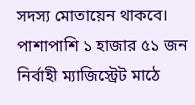সদস্য মোতায়েন থাকবে। পাশাপাশি ১ হাজার ৫১ জন নির্বাহী ম্যাজিস্ট্রেট মাঠে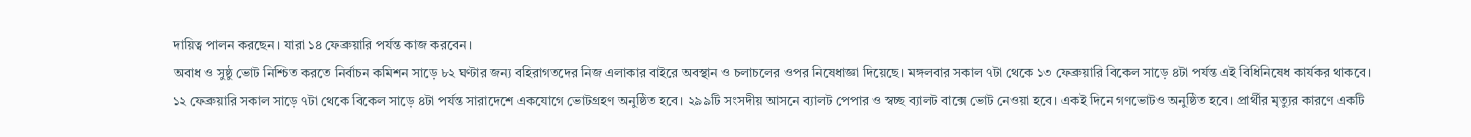দায়িত্ব পালন করছেন। যারা ১৪ ফেব্রুয়ারি পর্যন্ত কাজ করবেন।
অবাধ ও সুষ্ঠু ভোট নিশ্চিত করতে নির্বাচন কমিশন সাড়ে ৮২ ঘণ্টার জন্য বহিরাগতদের নিজ এলাকার বাইরে অবস্থান ও চলাচলের ওপর নিষেধাজ্ঞা দিয়েছে। মঙ্গলবার সকাল ৭টা থেকে ১৩ ফেব্রুয়ারি বিকেল সাড়ে ৪টা পর্যন্ত এই বিধিনিষেধ কার্যকর থাকবে।
১২ ফেব্রুয়ারি সকাল সাড়ে ৭টা থেকে বিকেল সাড়ে ৪টা পর্যন্ত সারাদেশে একযোগে ভোটগ্রহণ অনুষ্ঠিত হবে। ২৯৯টি সংসদীয় আসনে ব্যালট পেপার ও স্বচ্ছ ব্যালট বাক্সে ভোট নেওয়া হবে। একই দিনে গণভোটও অনুষ্ঠিত হবে। প্রার্থীর মৃত্যুর কারণে একটি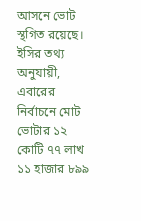আসনে ভোট স্থগিত রয়েছে।
ইসির তথ্য অনুযায়ী, এবারের নির্বাচনে মোট ভোটার ১২ কোটি ৭৭ লাখ ১১ হাজার ৮৯৯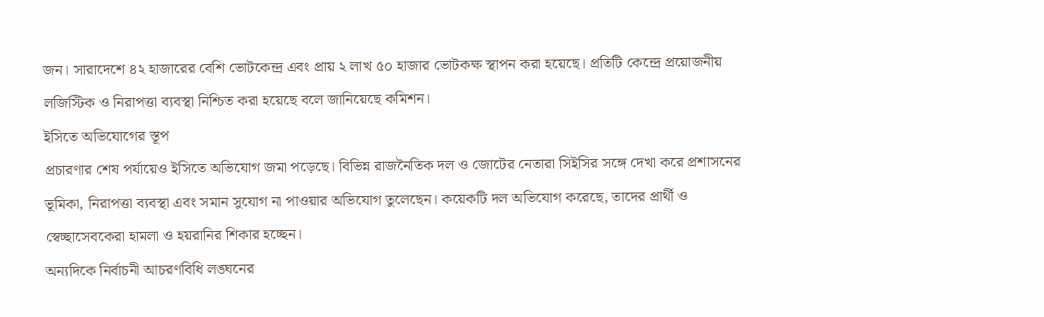জন। সারাদেশে ৪২ হাজারের বেশি ভোটকেন্দ্র এবং প্রায় ২ লাখ ৫০ হাজার ভোটকক্ষ স্থাপন করা হয়েছে। প্রতিটি কেন্দ্রে প্রয়োজনীয় লজিস্টিক ও নিরাপত্তা ব্যবস্থা নিশ্চিত করা হয়েছে বলে জানিয়েছে কমিশন।
ইসিতে অভিযোগের স্তূপ
প্রচারণার শেষ পর্যায়েও ইসিতে অভিযোগ জমা পড়েছে। বিভিন্ন রাজনৈতিক দল ও জোটের নেতারা সিইসির সঙ্গে দেখা করে প্রশাসনের ভূমিকা, নিরাপত্তা ব্যবস্থা এবং সমান সুযোগ না পাওয়ার অভিযোগ তুলেছেন। কয়েকটি দল অভিযোগ করেছে, তাদের প্রার্থী ও স্বেচ্ছাসেবকেরা হামলা ও হয়রানির শিকার হচ্ছেন।
অন্যদিকে নির্বাচনী আচরণবিধি লঙ্ঘনের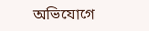অভিযোগে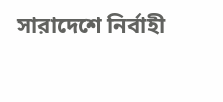সারাদেশে নির্বাহী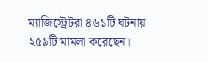ম্যাজিস্ট্রেটরা ৪৬১টি ঘটনায় ২৫৯টি মামলা করেছেন।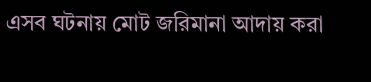এসব ঘটনায় মোট জরিমানা আদায় করা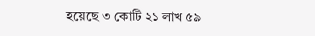হয়েছে ৩ কোটি ২১ লাখ ৫৯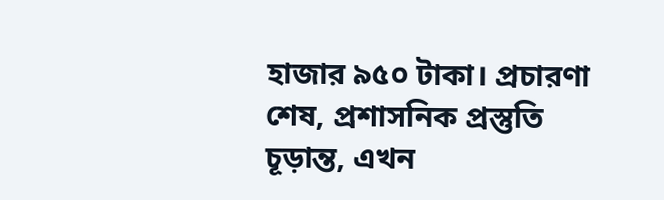হাজার ৯৫০ টাকা। প্রচারণা শেষ, প্রশাসনিক প্রস্তুতি চূড়ান্ত, এখন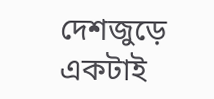দেশজুড়ে একটাই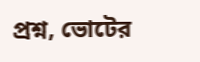প্রশ্ন, ভোটের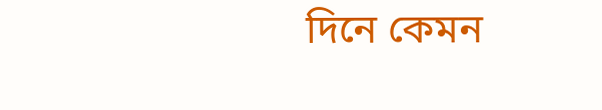দিনে কেমন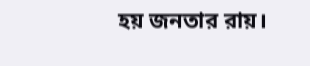হয় জনতার রায়।